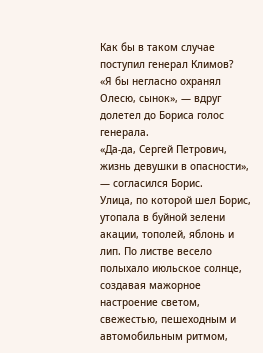Как бы в таком случае поступил генерал Климов?
«Я бы негласно охранял Олесю, сынок», — вдруг долетел до Бориса голос генерала.
«Да-да, Сергей Петрович, жизнь девушки в опасности», — согласился Борис.
Улица, по которой шел Борис, утопала в буйной зелени акации, тополей, яблонь и лип. По листве весело полыхало июльское солнце, создавая мажорное настроение светом, свежестью, пешеходным и автомобильным ритмом,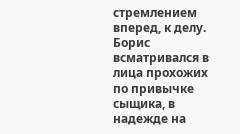стремлением вперед, к делу. Борис всматривался в лица прохожих по привычке сыщика, в надежде на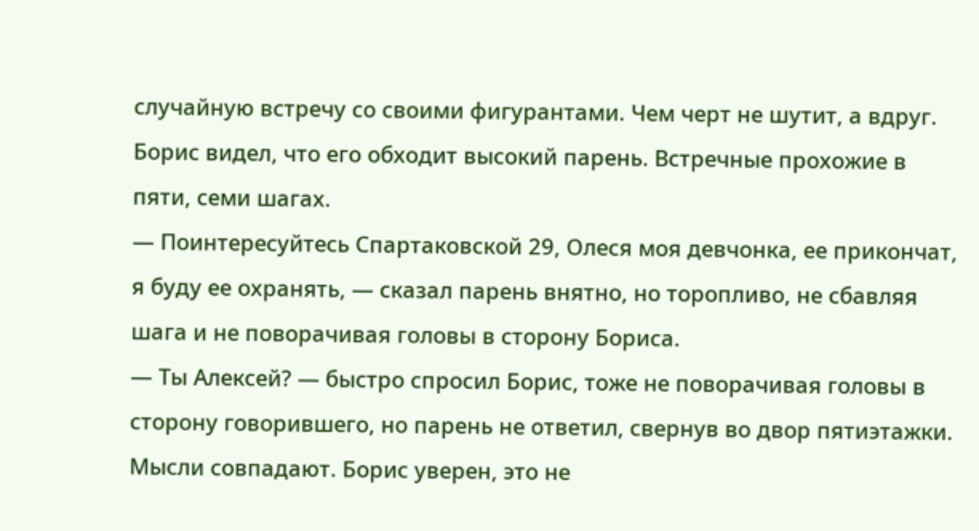случайную встречу со своими фигурантами. Чем черт не шутит, а вдруг. Борис видел, что его обходит высокий парень. Встречные прохожие в пяти, семи шагах.
— Поинтересуйтесь Спартаковской 29, Олеся моя девчонка, ее прикончат, я буду ее охранять, — сказал парень внятно, но торопливо, не сбавляя шага и не поворачивая головы в сторону Бориса.
— Ты Алексей? — быстро спросил Борис, тоже не поворачивая головы в сторону говорившего, но парень не ответил, свернув во двор пятиэтажки.
Мысли совпадают. Борис уверен, это не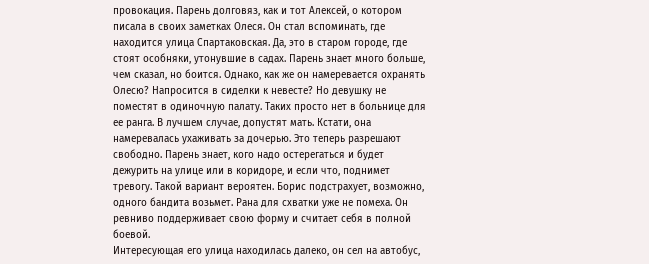провокация. Парень долговяз, как и тот Алексей, о котором писала в своих заметках Олеся. Он стал вспоминать, где находится улица Спартаковская. Да, это в старом городе, где стоят особняки, утонувшие в садах. Парень знает много больше, чем сказал, но боится. Однако, как же он намеревается охранять Олесю? Напросится в сиделки к невесте? Но девушку не поместят в одиночную палату. Таких просто нет в больнице для ее ранга. В лучшем случае, допустят мать. Кстати, она намеревалась ухаживать за дочерью. Это теперь разрешают свободно. Парень знает, кого надо остерегаться и будет дежурить на улице или в коридоре, и если что, поднимет тревогу. Такой вариант вероятен. Борис подстрахует, возможно, одного бандита возьмет. Рана для схватки уже не помеха. Он ревниво поддерживает свою форму и считает себя в полной боевой.
Интересующая его улица находилась далеко, он сел на автобус,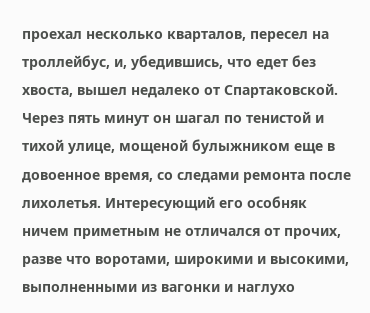проехал несколько кварталов, пересел на троллейбус, и, убедившись, что едет без хвоста, вышел недалеко от Спартаковской. Через пять минут он шагал по тенистой и тихой улице, мощеной булыжником еще в довоенное время, со следами ремонта после лихолетья. Интересующий его особняк ничем приметным не отличался от прочих, разве что воротами, широкими и высокими, выполненными из вагонки и наглухо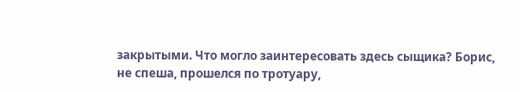закрытыми. Что могло заинтересовать здесь сыщика? Борис, не спеша, прошелся по тротуару,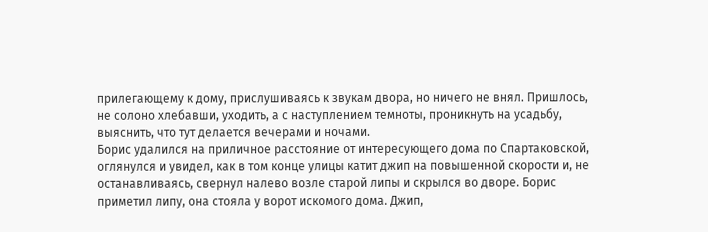прилегающему к дому, прислушиваясь к звукам двора, но ничего не внял. Пришлось, не солоно хлебавши, уходить, а с наступлением темноты, проникнуть на усадьбу, выяснить, что тут делается вечерами и ночами.
Борис удалился на приличное расстояние от интересующего дома по Спартаковской, оглянулся и увидел, как в том конце улицы катит джип на повышенной скорости и, не останавливаясь, свернул налево возле старой липы и скрылся во дворе. Борис приметил липу, она стояла у ворот искомого дома. Джип,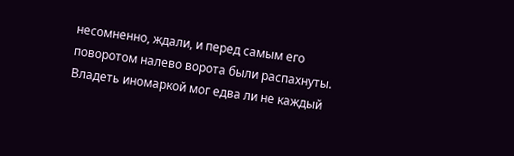несомненно, ждали, и перед самым его поворотом налево ворота были распахнуты. Владеть иномаркой мог едва ли не каждый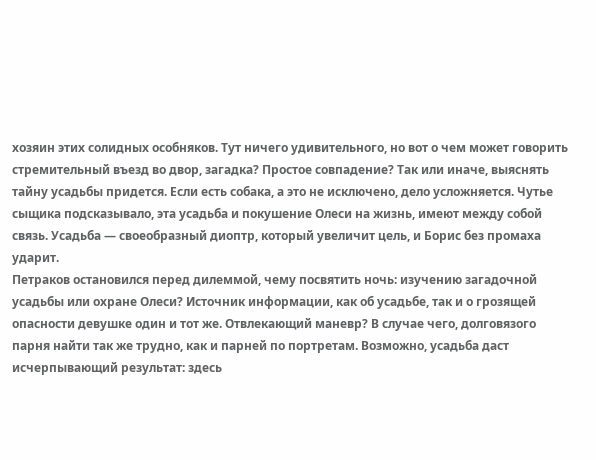хозяин этих солидных особняков. Тут ничего удивительного, но вот о чем может говорить стремительный въезд во двор, загадка? Простое совпадение? Так или иначе, выяснять тайну усадьбы придется. Если есть собака, а это не исключено, дело усложняется. Чутье сыщика подсказывало, эта усадьба и покушение Олеси на жизнь, имеют между собой связь. Усадьба — своеобразный диоптр, который увеличит цель, и Борис без промаха ударит.
Петраков остановился перед дилеммой, чему посвятить ночь: изучению загадочной усадьбы или охране Олеси? Источник информации, как об усадьбе, так и о грозящей опасности девушке один и тот же. Отвлекающий маневр? В случае чего, долговязого парня найти так же трудно, как и парней по портретам. Возможно, усадьба даст исчерпывающий результат: здесь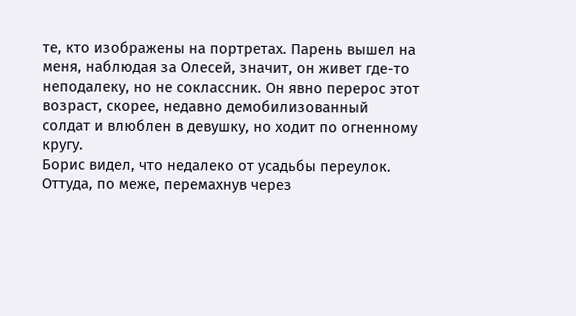те, кто изображены на портретах. Парень вышел на меня, наблюдая за Олесей, значит, он живет где-то неподалеку, но не соклассник. Он явно перерос этот возраст, скорее, недавно демобилизованный солдат и влюблен в девушку, но ходит по огненному кругу.
Борис видел, что недалеко от усадьбы переулок. Оттуда, по меже, перемахнув через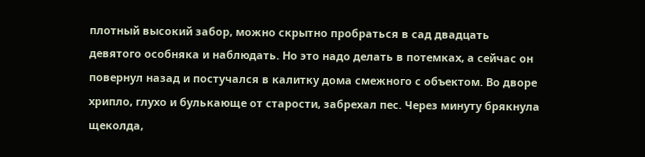плотный высокий забор, можно скрытно пробраться в сад двадцать девятого особняка и наблюдать. Но это надо делать в потемках, а сейчас он повернул назад и постучался в калитку дома смежного с объектом. Во дворе хрипло, глухо и булькающе от старости, забрехал пес. Через минуту брякнула щеколда,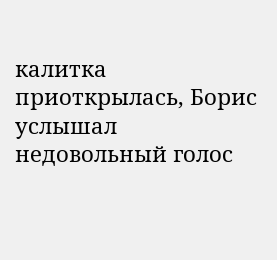калитка приоткрылась, Борис услышал недовольный голос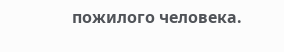пожилого человека.